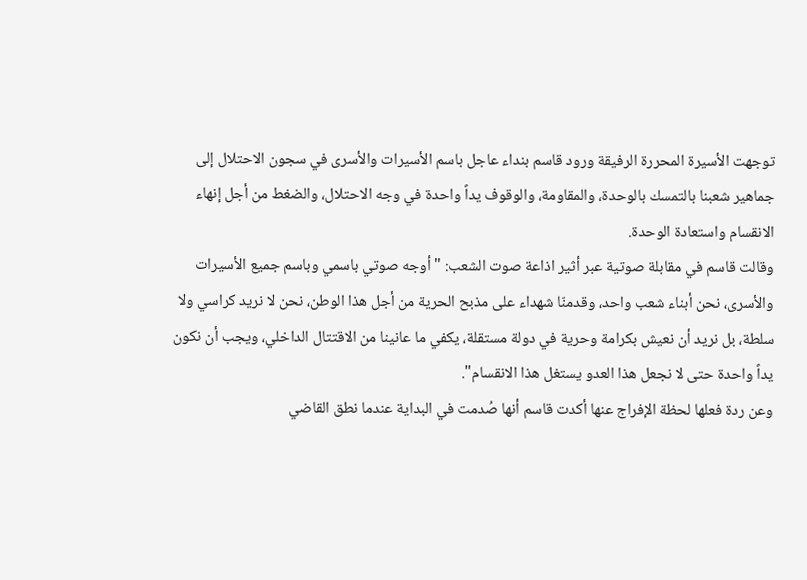توجهت الأسيرة المحررة الرفيقة ورود قاسم بنداء عاجل باسم الأسيرات والأسرى في سجون الاحتلال إلى جماهير شعبنا بالتمسك بالوحدة، والمقاومة، والوقوف يداً واحدة في وجه الاحتلال، والضغط من أجل إنهاء الانقسام واستعادة الوحدة.
وقالت قاسم في مقابلة صوتية عبر أثير اذاعة صوت الشعب: " أوجه صوتي باسمي وباسم جميع الأسيرات والأسرى، نحن أبناء شعب واحد، وقدمنّا شهداء على مذبح الحرية من أجل هذا الوطن، نحن لا نريد كراسي ولا سلطة، بل نريد أن نعيش بكرامة وحرية في دولة مستقلة، يكفي ما عانينا من الاقتتال الداخلي، ويجب أن نكون يداً واحدة حتى لا نجعل هذا العدو يستغل هذا الانقسام".
وعن ردة فعلها لحظة الإفراج عنها أكدت قاسم أنها صُدمت في البداية عندما نطق القاضي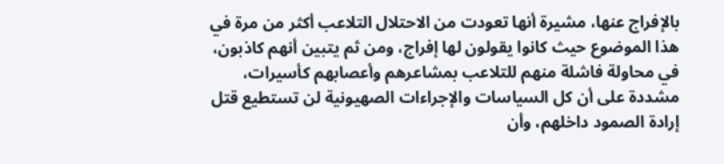بالإفراج عنها، مشيرة أنها تعودت من الاحتلال التلاعب أكثر من مرة في هذا الموضوع حيث كانوا يقولون لها إفراج، ومن ثم يتبين أنهم كاذبون، في محاولة فاشلة منهم للتلاعب بمشاعرهم وأعصابهم كأسيرات، مشددة على أن كل السياسات والإجراءات الصهيونية لن تستطيع قتل إرادة الصمود داخلهم، وأن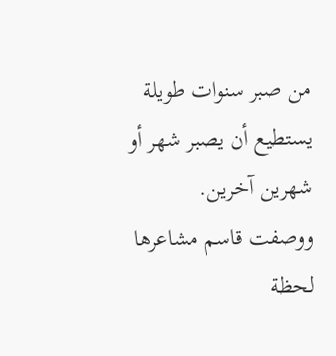من صبر سنوات طويلة يستطيع أن يصبر شهر أو شهرين آخرين.
ووصفت قاسم مشاعرها لحظة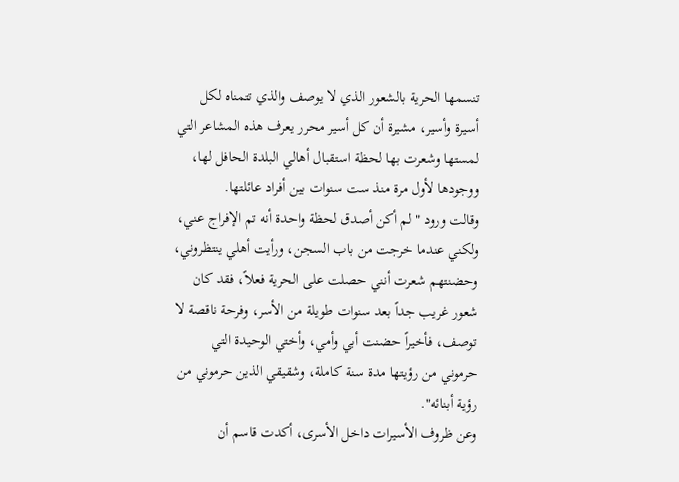تنسمها الحرية بالشعور الذي لا يوصف والذي تتمناه لكل أسيرة وأسير، مشيرة أن كل أسير محرر يعرف هذه المشاعر التي لمستها وشعرت بها لحظة استقبال أهالي البلدة الحافل لها، ووجودها لأول مرة منذ ست سنوات بين أفراد عائلتها.
وقالت ورود " لم أكن أصدق لحظة واحدة أنه تم الإفراج عني، ولكني عندما خرجت من باب السجن، ورأيت أهلي ينتظروني، وحضنتهم شعرت أنني حصلت على الحرية فعلاً، فقد كان شعور غريب جداً بعد سنوات طويلة من الأسر، وفرحة ناقصة لا توصف، فأخيراً حضنت أبي وأمي، وأختي الوحيدة التي حرموني من رؤيتها مدة سنة كاملة، وشقيقي الذين حرموني من رؤية أبنائه".
وعن ظروف الأسيرات داخل الأسرى، أكدت قاسم أن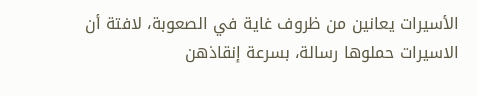الأسيرات يعانين من ظروف غاية في الصعوبة، لافتة أن الاسيرات حملوها رسالة، بسرعة إنقاذهن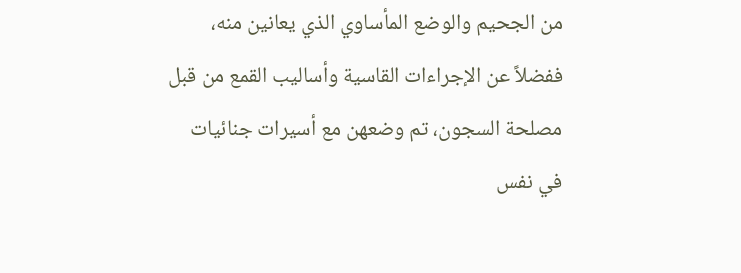من الجحيم والوضع المأساوي الذي يعانين منه، ففضلاً عن الإجراءات القاسية وأساليب القمع من قبل مصلحة السجون، تم وضعهن مع أسيرات جنائيات في نفس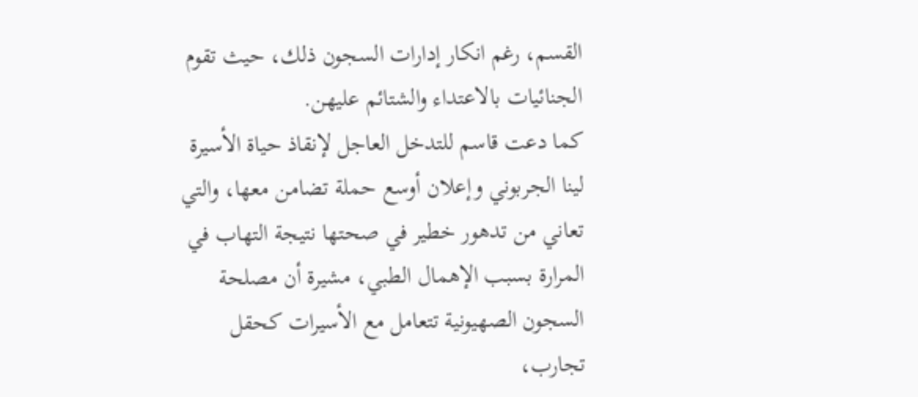القسم، رغم انكار إدارات السجون ذلك، حيث تقوم الجنائيات بالاعتداء والشتائم عليهن.
كما دعت قاسم للتدخل العاجل لإنقاذ حياة الأسيرة لينا الجربوني وإعلان أوسع حملة تضامن معها، والتي تعاني من تدهور خطير في صحتها نتيجة التهاب في المرارة بسبب الإهمال الطبي، مشيرة أن مصلحة السجون الصهيونية تتعامل مع الأسيرات كحقل تجارب،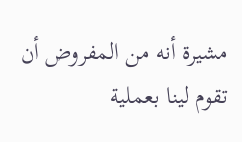مشيرة أنه من المفروض أن تقوم لينا بعملية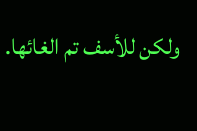ولكن للأسف تم الغائها.